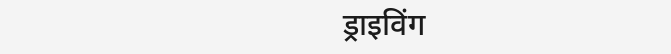ड्राइविंग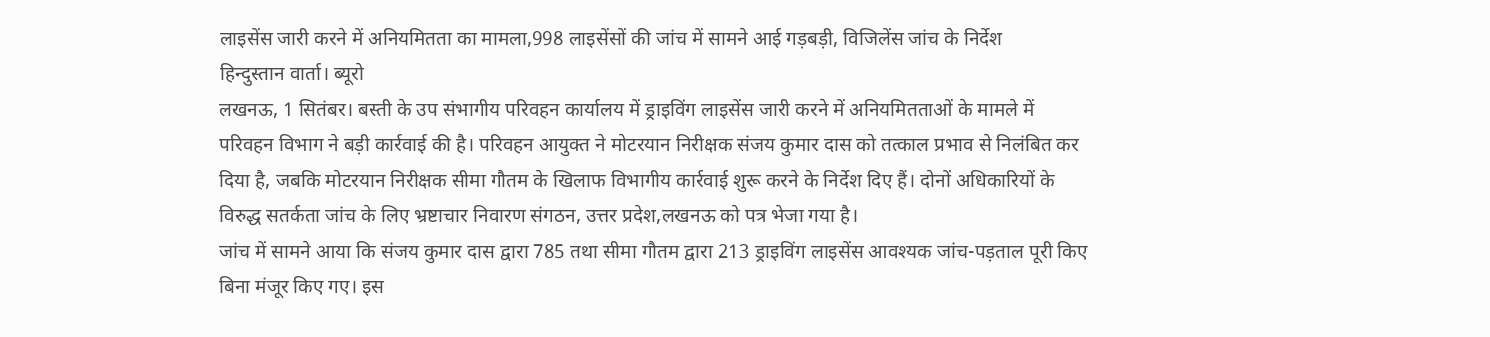लाइसेंस जारी करने में अनियमितता का मामला,998 लाइसेंसों की जांच में सामने आई गड़बड़ी, विजिलेंस जांच के निर्देश
हिन्दुस्तान वार्ता। ब्यूरो
लखनऊ, 1 सितंबर। बस्ती के उप संभागीय परिवहन कार्यालय में ड्राइविंग लाइसेंस जारी करने में अनियमितताओं के मामले में परिवहन विभाग ने बड़ी कार्रवाई की है। परिवहन आयुक्त ने मोटरयान निरीक्षक संजय कुमार दास को तत्काल प्रभाव से निलंबित कर दिया है, जबकि मोटरयान निरीक्षक सीमा गौतम के खिलाफ विभागीय कार्रवाई शुरू करने के निर्देश दिए हैं। दोनों अधिकारियों के विरुद्ध सतर्कता जांच के लिए भ्रष्टाचार निवारण संगठन, उत्तर प्रदेश,लखनऊ को पत्र भेजा गया है।
जांच में सामने आया कि संजय कुमार दास द्वारा 785 तथा सीमा गौतम द्वारा 213 ड्राइविंग लाइसेंस आवश्यक जांच-पड़ताल पूरी किए बिना मंजूर किए गए। इस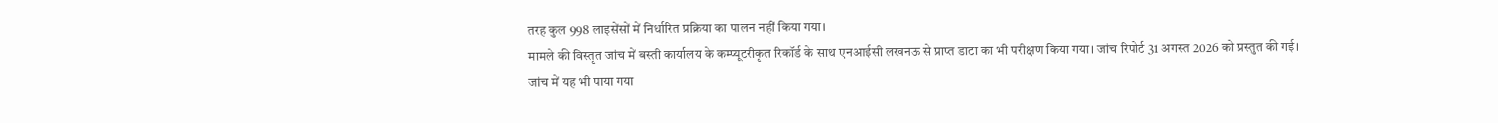तरह कुल 998 लाइसेंसों में निर्धारित प्रक्रिया का पालन नहीं किया गया।
मामले की विस्तृत जांच में बस्ती कार्यालय के कम्प्यूटरीकृत रिकॉर्ड के साथ एनआईसी लखनऊ से प्राप्त डाटा का भी परीक्षण किया गया। जांच रिपोर्ट 31 अगस्त 2026 को प्रस्तुत की गई।
जांच में यह भी पाया गया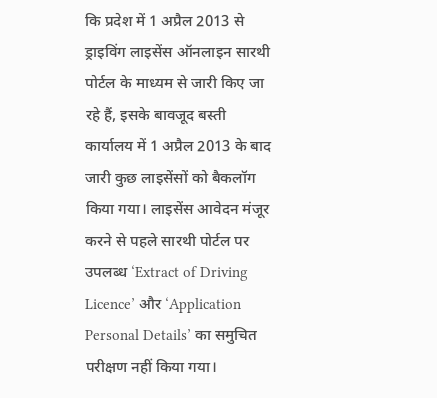कि प्रदेश में 1 अप्रैल 2013 से ड्राइविंग लाइसेंस ऑनलाइन सारथी पोर्टल के माध्यम से जारी किए जा रहे हैं, इसके बावजूद बस्ती कार्यालय में 1 अप्रैल 2013 के बाद जारी कुछ लाइसेंसों को बैकलॉग किया गया। लाइसेंस आवेदन मंजूर करने से पहले सारथी पोर्टल पर उपलब्ध ‘Extract of Driving Licence’ और ‘Application Personal Details’ का समुचित परीक्षण नहीं किया गया।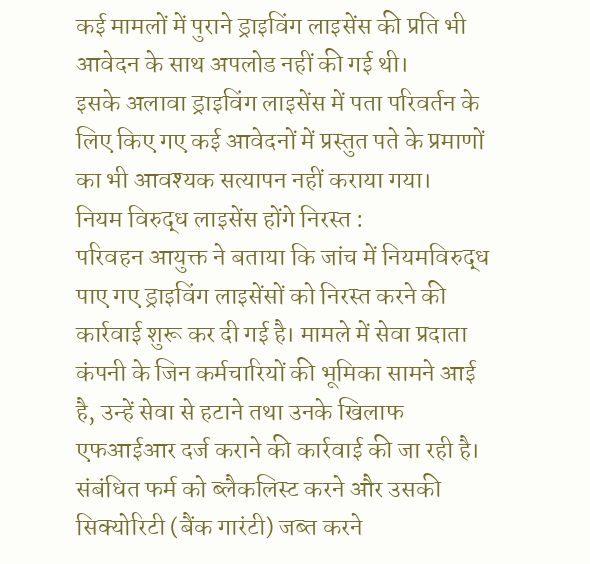कई मामलों में पुराने ड्राइविंग लाइसेंस की प्रति भी आवेदन के साथ अपलोड नहीं की गई थी।
इसके अलावा ड्राइविंग लाइसेंस में पता परिवर्तन के लिए किए गए कई आवेदनों में प्रस्तुत पते के प्रमाणों का भी आवश्यक सत्यापन नहीं कराया गया।
नियम विरुद्ध लाइसेंस होंगे निरस्त :
परिवहन आयुक्त ने बताया कि जांच में नियमविरुद्ध पाए गए ड्राइविंग लाइसेंसों को निरस्त करने की कार्रवाई शुरू कर दी गई है। मामले में सेवा प्रदाता कंपनी के जिन कर्मचारियों की भूमिका सामने आई है, उन्हें सेवा से हटाने तथा उनके खिलाफ एफआईआर दर्ज कराने की कार्रवाई की जा रही है। संबंधित फर्म को ब्लैकलिस्ट करने और उसकी सिक्योरिटी (बैंक गारंटी) जब्त करने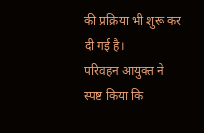की प्रक्रिया भी शुरू कर दी गई है।
परिवहन आयुक्त ने स्पष्ट किया कि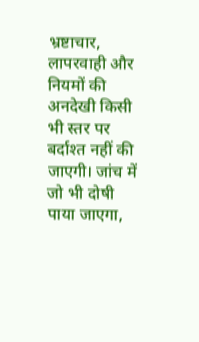भ्रष्टाचार, लापरवाही और नियमों की अनदेखी किसी भी स्तर पर बर्दाश्त नहीं की जाएगी। जांच में जो भी दोषी पाया जाएगा,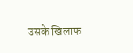उसके खिलाफ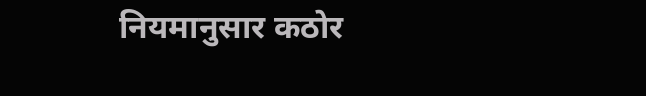नियमानुसार कठोर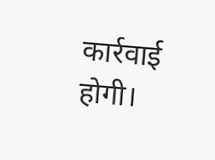कार्रवाई होगी।